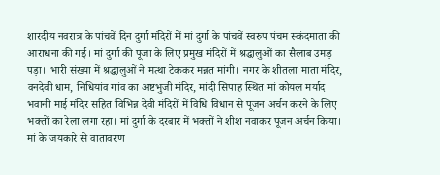शारदीय नवरात्र के पांचवें दिन दुर्गा मंदिरों में मां दुर्गा के पांचवें स्वरुप पंचम स्कंदमाता की आराधना की गई। मां दुर्गा की पूजा के लिए प्रमुख मंदिरों में श्रद्धालुओं का सैलाब उमड़ पड़ा। भारी संख्या में श्रद्धालुओं ने मत्था टेककर मन्नत मांगी। नगर के शीतला माता मंदिर, वनदेवी धाम, निधियांव गांव का अष्टभुजी मंदिर, मांदी सिपाह स्थित मां कोयल मर्याद भवानी माई मंदिर सहित विभिन्न देवी मंदिरों में विधि विधान से पूजन अर्चन करने के लिए भक्तों का रेला लगा रहा। मां दुर्गा के दरबार में भक्तों ने शीश नवाकर पूजन अर्चन किया। मां के जयकारे से वातावरण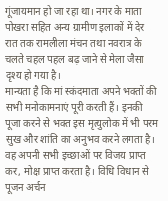गूंजायमान हो जा रहा था। नगर के माता पोखरा सहित अन्य ग्रामीण इलाकों में देर रात तक रामलीला मंचन तथा नवरात्र के चलते चहल पहल बढ़ जाने से मेला जैसा दृश्य हो गया है।
मान्यता है कि मां स्कंदमाता अपने भक्तों की सभी मनोकामनाएं पूरी करती हैं। इनकी पूजा करने से भक्त इस मृत्युलोक में भी परम सुख और शांति का अनुभव करने लगता है। वह अपनी सभी इच्छाओं पर विजय प्राप्त कर, मोक्ष प्राप्त करता है। विधि विधान से पूजन अर्चन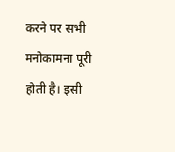करने पर सभी मनोकामना पूरी होती है। इसी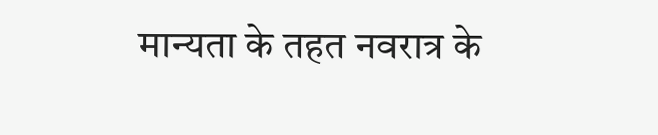मान्यता के तहत नवरात्र के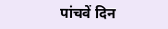पांचवें दिन